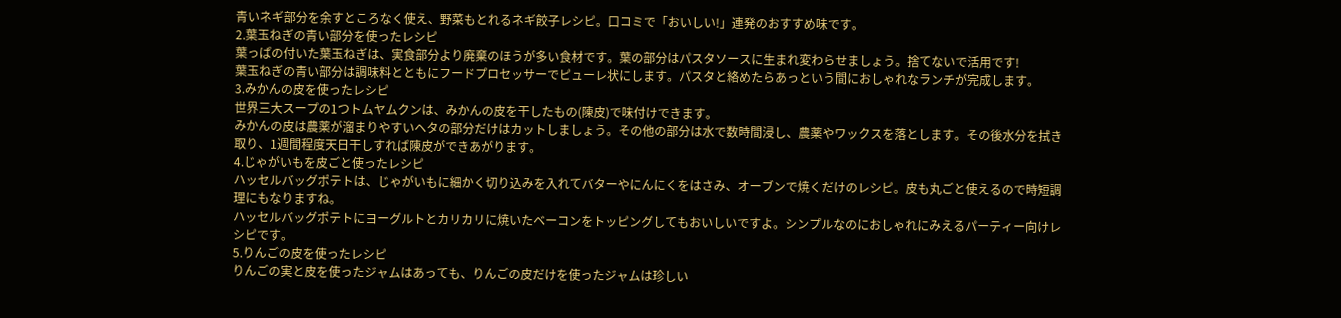青いネギ部分を余すところなく使え、野菜もとれるネギ餃子レシピ。口コミで「おいしい!」連発のおすすめ味です。
2.葉玉ねぎの青い部分を使ったレシピ
葉っぱの付いた葉玉ねぎは、実食部分より廃棄のほうが多い食材です。葉の部分はパスタソースに生まれ変わらせましょう。捨てないで活用です!
葉玉ねぎの青い部分は調味料とともにフードプロセッサーでピューレ状にします。パスタと絡めたらあっという間におしゃれなランチが完成します。
3.みかんの皮を使ったレシピ
世界三大スープの1つトムヤムクンは、みかんの皮を干したもの(陳皮)で味付けできます。
みかんの皮は農薬が溜まりやすいヘタの部分だけはカットしましょう。その他の部分は水で数時間浸し、農薬やワックスを落とします。その後水分を拭き取り、1週間程度天日干しすれば陳皮ができあがります。
4.じゃがいもを皮ごと使ったレシピ
ハッセルバッグポテトは、じゃがいもに細かく切り込みを入れてバターやにんにくをはさみ、オーブンで焼くだけのレシピ。皮も丸ごと使えるので時短調理にもなりますね。
ハッセルバッグポテトにヨーグルトとカリカリに焼いたベーコンをトッピングしてもおいしいですよ。シンプルなのにおしゃれにみえるパーティー向けレシピです。
5.りんごの皮を使ったレシピ
りんごの実と皮を使ったジャムはあっても、りんごの皮だけを使ったジャムは珍しい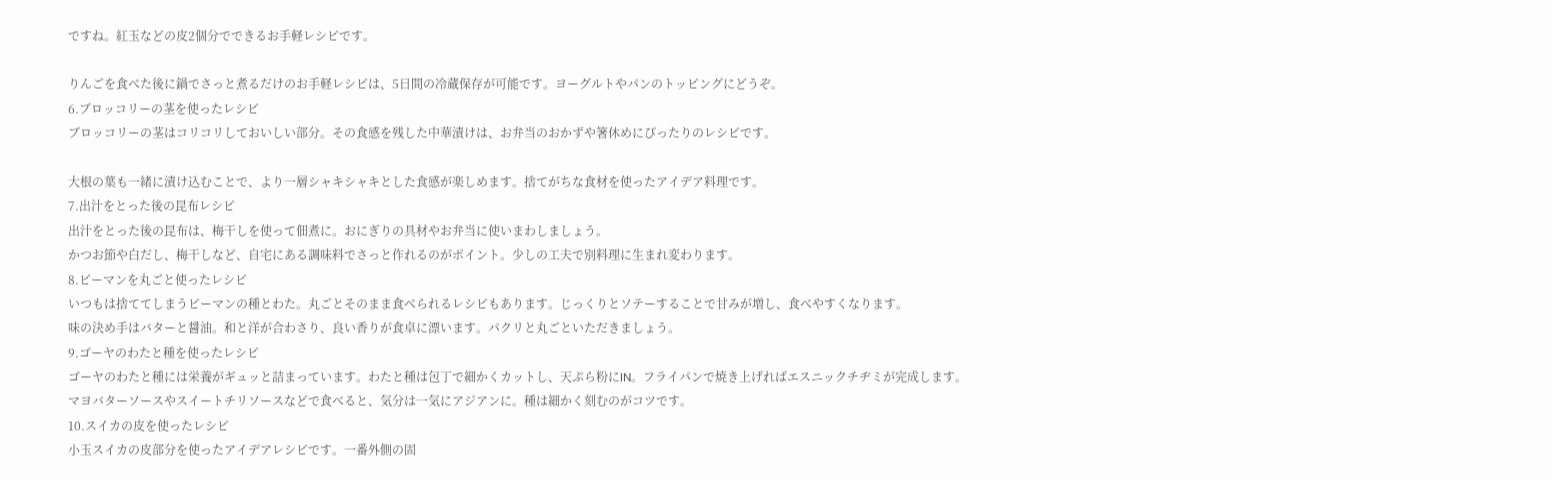ですね。紅玉などの皮2個分でできるお手軽レシピです。

りんごを食べた後に鍋でさっと煮るだけのお手軽レシピは、5日間の冷蔵保存が可能です。ヨーグルトやパンのトッピングにどうぞ。
6.ブロッコリーの茎を使ったレシピ
ブロッコリーの茎はコリコリしておいしい部分。その食感を残した中華漬けは、お弁当のおかずや箸休めにぴったりのレシピです。

大根の葉も一緒に漬け込むことで、より一層シャキシャキとした食感が楽しめます。捨てがちな食材を使ったアイデア料理です。
7.出汁をとった後の昆布レシピ
出汁をとった後の昆布は、梅干しを使って佃煮に。おにぎりの具材やお弁当に使いまわしましょう。
かつお節や白だし、梅干しなど、自宅にある調味料でさっと作れるのがポイント。少しの工夫で別料理に生まれ変わります。
8.ピーマンを丸ごと使ったレシピ
いつもは捨ててしまうピーマンの種とわた。丸ごとそのまま食べられるレシピもあります。じっくりとソテーすることで甘みが増し、食べやすくなります。
味の決め手はバターと醤油。和と洋が合わさり、良い香りが食卓に漂います。パクリと丸ごといただきましょう。
9.ゴーヤのわたと種を使ったレシピ
ゴーヤのわたと種には栄養がギュッと詰まっています。わたと種は包丁で細かくカットし、天ぷら粉にIN。フライパンで焼き上げればエスニックチヂミが完成します。
マヨバターソースやスイートチリソースなどで食べると、気分は一気にアジアンに。種は細かく刻むのがコツです。
10.スイカの皮を使ったレシピ
小玉スイカの皮部分を使ったアイデアレシピです。一番外側の固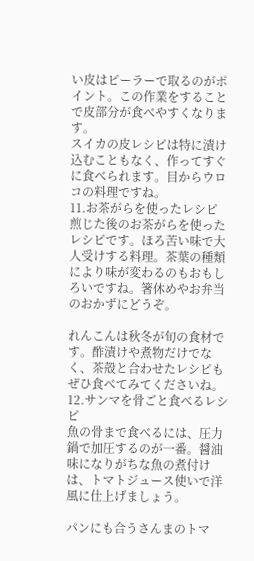い皮はピーラーで取るのがポイント。この作業をすることで皮部分が食べやすくなります。
スイカの皮レシピは特に漬け込むこともなく、作ってすぐに食べられます。目からウロコの料理ですね。
11.お茶がらを使ったレシピ
煎じた後のお茶がらを使ったレシピです。ほろ苦い味で大人受けする料理。茶葉の種類により味が変わるのもおもしろいですね。箸休めやお弁当のおかずにどうぞ。

れんこんは秋冬が旬の食材です。酢漬けや煮物だけでなく、茶殻と合わせたレシピもぜひ食べてみてくださいね。
12.サンマを骨ごと食べるレシピ
魚の骨まで食べるには、圧力鍋で加圧するのが一番。醤油味になりがちな魚の煮付けは、トマトジュース使いで洋風に仕上げましょう。

パンにも合うさんまのトマ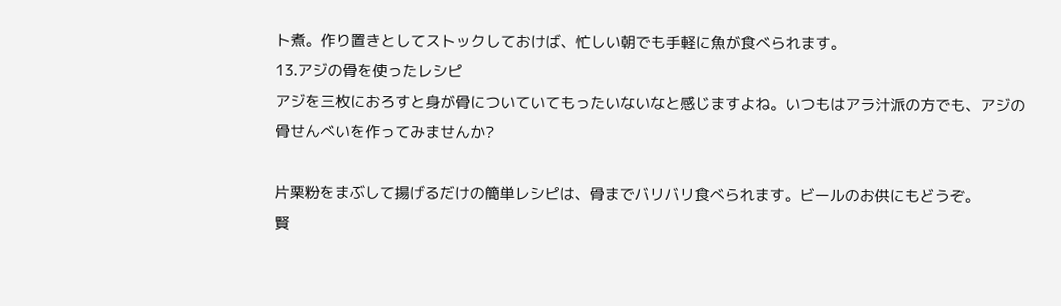ト煮。作り置きとしてストックしておけば、忙しい朝でも手軽に魚が食べられます。
13.アジの骨を使ったレシピ
アジを三枚におろすと身が骨についていてもったいないなと感じますよね。いつもはアラ汁派の方でも、アジの骨せんべいを作ってみませんか?

片栗粉をまぶして揚げるだけの簡単レシピは、骨までバリバリ食べられます。ビールのお供にもどうぞ。
賢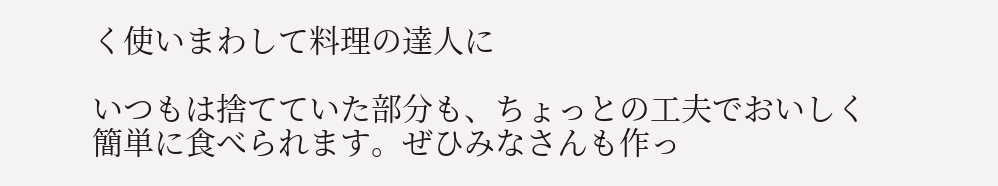く使いまわして料理の達人に

いつもは捨てていた部分も、ちょっとの工夫でおいしく簡単に食べられます。ぜひみなさんも作っ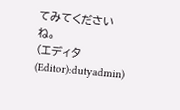てみてくださいね。
(エディタ(Editor):dutyadmin)